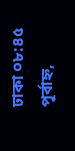ঢাকা ০৮:৪৫ পূর্বাহ্ন,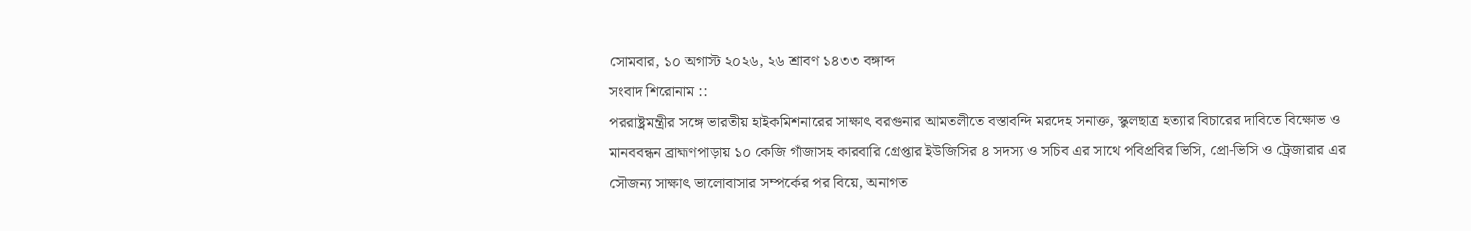সোমবার, ১০ অগাস্ট ২০২৬, ২৬ শ্রাবণ ১৪৩৩ বঙ্গাব্দ
সংবাদ শিরোনাম ::
পররাষ্ট্রমন্ত্রীর সঙ্গে ভারতীয় হাইকমিশনারের সাক্ষাৎ বরগুনার আমতলীতে বস্তাবন্দি মরদেহ সনাক্ত, স্কুলছাত্র হত্যার বিচারের দাবিতে বিক্ষোভ ও মানববন্ধন ব্রাহ্মণপাড়ায় ১০ কেজি গাঁজাসহ কারবারি গ্রেপ্তার ইউজিসির ৪ সদস্য ও সচিব এর সাথে পবিপ্রবির ভিসি, প্রো-ভিসি ও ট্রেজারার এর সৌজন্য সাক্ষাৎ ভালোবাসার সম্পর্কের পর বিয়ে, অনাগত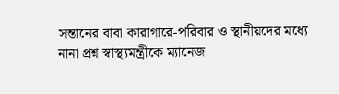সন্তানের বাবা কারাগারে-পরিবার ও স্থানীয়দের মধ্যে নানা প্রশ্ন স্বাস্থ্যমন্ত্রীকে ম্যানেজ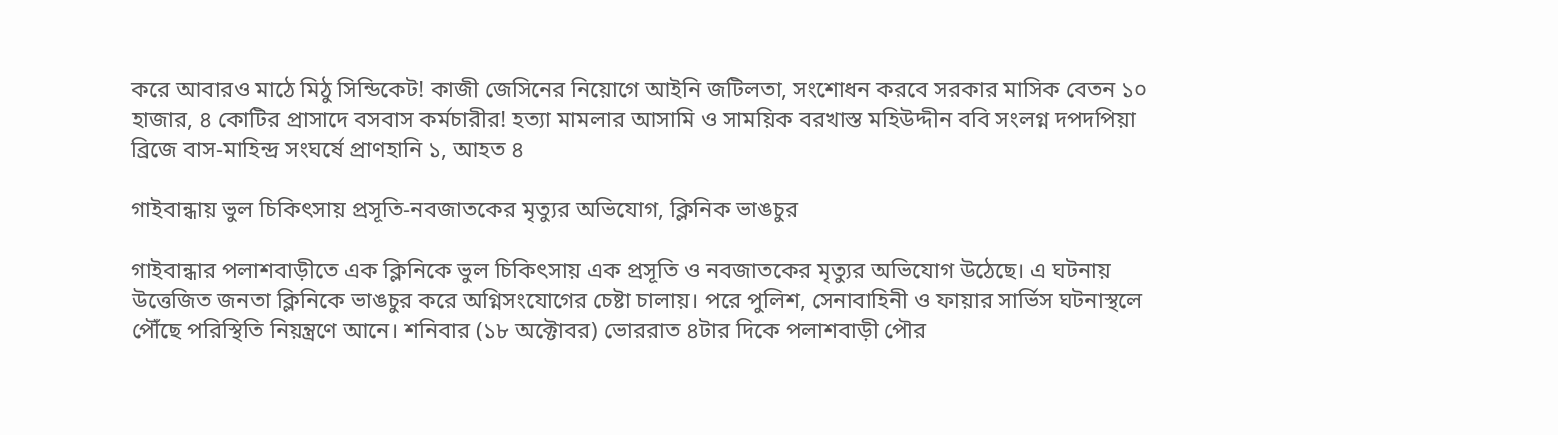করে আবারও মাঠে মিঠু সিন্ডিকেট! কাজী জেসিনের নিয়োগে আইনি জটিলতা, সংশোধন করবে সরকার মাসিক বেতন ১০ হাজার, ৪ কোটির প্রাসাদে বসবাস কর্মচারীর! হত্যা মামলার আসামি ও সাময়িক বরখাস্ত মহিউদ্দীন ববি সংলগ্ন দপদপিয়া ব্রিজে বাস-মাহিন্দ্র সংঘর্ষে প্রাণহানি ১, আহত ৪

গাইবান্ধায় ভুল চিকিৎসায় প্রসূতি-নবজাতকের মৃত্যুর অভিযোগ, ক্লিনিক ভাঙচুর

গাইবান্ধার পলাশবাড়ীতে এক ক্লিনিকে ভুল চিকিৎসায় এক প্রসূতি ও নবজাতকের মৃত্যুর অভিযোগ উঠেছে। এ ঘটনায় উত্তেজিত জনতা ক্লিনিকে ভাঙচুর করে অগ্নিসংযোগের চেষ্টা চালায়। পরে পুলিশ, সেনাবাহিনী ও ফায়ার সার্ভিস ঘটনাস্থলে পৌঁছে পরিস্থিতি নিয়ন্ত্রণে আনে। শনিবার (১৮ অক্টোবর) ভোররাত ৪টার দিকে পলাশবাড়ী পৌর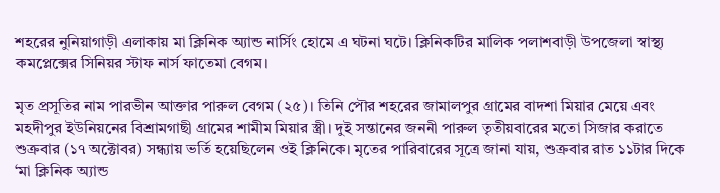শহরের নুনিয়াগাড়ী এলাকায় মা ক্লিনিক অ্যান্ড নার্সিং হোমে এ ঘটনা ঘটে। ক্লিনিকটির মালিক পলাশবাড়ী উপজেলা স্বাস্থ্য কমপ্লেক্সের সিনিয়র স্টাফ নার্স ফাতেমা বেগম।

মৃত প্রসূতির নাম পারভীন আক্তার পারুল বেগম (২৫)। তিনি পৌর শহরের জামালপুর গ্রামের বাদশা মিয়ার মেয়ে এবং মহদীপুর ইউনিয়নের বিশ্রামগাছী গ্রামের শামীম মিয়ার স্ত্রী। দুই সন্তানের জননী পারুল তৃতীয়বারের মতো সিজার করাতে শুক্রবার (১৭ অক্টোবর) সন্ধ্যায় ভর্তি হয়েছিলেন ওই ক্লিনিকে। মৃতের পারিবারের সূত্রে জানা যায়, শুক্রবার রাত ১১টার দিকে ‘মা ক্লিনিক অ্যান্ড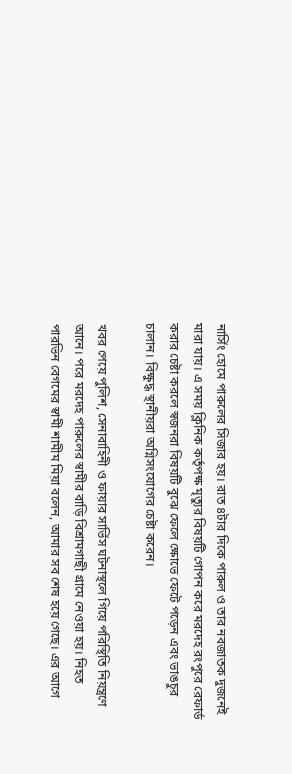নার্সিং হোমে পারুলের সিজার হয়। রাত ৪টার দিকে পারুল ও তার নবজাতক দুজনেই মারা যায়। এ সময় ক্লিনিক কর্তৃপক্ষ মৃত্যুর বিষয়টি গোপন করে মরদেহ রংপুরে রেফার্ড করার চেষ্টা করলে স্বজনরা বিষয়টি বুঝে ফেলে ক্ষোভে ফেটে পড়েন এবং ভাঙচুর চালান। বিক্ষুদ্ধ স্থানীয়রা অগ্নিসংযোগের চেষ্টা করেন।

খবর পেয়ে পুলিশ, সেনাবাহিনী ও ফায়ার সার্ভিস ঘটনাস্থলে গিয়ে পরিস্থিতি নিয়ন্ত্রণে আনে। পরে মরদেহ পারুলের স্বামীর বাড়ি বিশ্রামগাছী গ্রামে নেওয়া হয়। নিহত পারভিন বেগমের স্বামী শামীম মিয়া বলেন, আমার সব শেষ হয়ে গেছে। এর আগে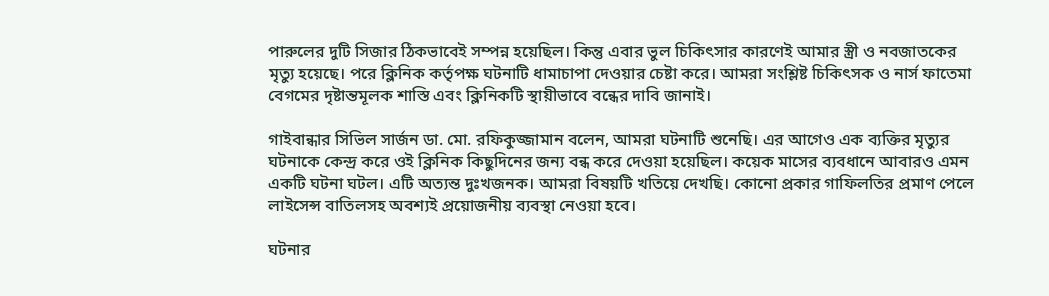পারুলের দুটি সিজার ঠিকভাবেই সম্পন্ন হয়েছিল। কিন্তু এবার ভুল চিকিৎসার কারণেই আমার স্ত্রী ও নবজাতকের মৃত্যু হয়েছে। পরে ক্লিনিক কর্তৃপক্ষ ঘটনাটি ধামাচাপা দেওয়ার চেষ্টা করে। আমরা সংশ্লিষ্ট চিকিৎসক ও নার্স ফাতেমা বেগমের দৃষ্টান্তমূলক শাস্তি এবং ক্লিনিকটি স্থায়ীভাবে বন্ধের দাবি জানাই।

গাইবান্ধার সিভিল সার্জন ডা. মো. রফিকুজ্জামান বলেন, আমরা ঘটনাটি শুনেছি। এর আগেও এক ব্যক্তির মৃত্যুর ঘটনাকে কেন্দ্র করে ওই ক্লিনিক কিছুদিনের জন্য বন্ধ করে দেওয়া হয়েছিল। কয়েক মাসের ব্যবধানে আবারও এমন একটি ঘটনা ঘটল। এটি অত্যন্ত দুঃখজনক। আমরা বিষয়টি খতিয়ে দেখছি। কোনো প্রকার গাফিলতির প্রমাণ পেলে লাইসেন্স বাতিলসহ অবশ্যই প্রয়োজনীয় ব্যবস্থা নেওয়া হবে।

ঘটনার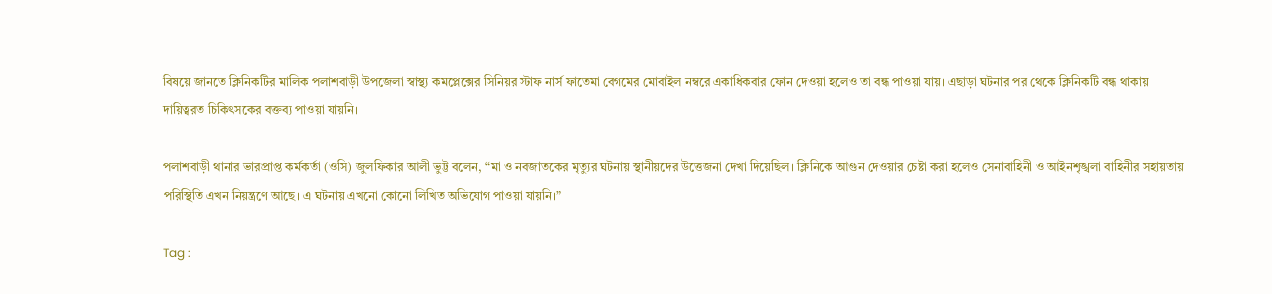বিষয়ে জানতে ক্লিনিকটির মালিক পলাশবাড়ী উপজেলা স্বাস্থ্য কমপ্লেক্সের সিনিয়র স্টাফ নার্স ফাতেমা বেগমের মোবাইল নম্বরে একাধিকবার ফোন দেওয়া হলেও তা বন্ধ পাওয়া যায়। এছাড়া ঘটনার পর থেকে ক্লিনিকটি বন্ধ থাকায় দায়িত্বরত চিকিৎসকের বক্তব্য পাওয়া যায়নি।

পলাশবাড়ী থানার ভারপ্রাপ্ত কর্মকর্তা (ওসি) জুলফিকার আলী ভুট্ট বলেন, “মা ও নবজাতকের মৃত্যুর ঘটনায় স্থানীয়দের উত্তেজনা দেখা দিয়েছিল। ক্লিনিকে আগুন দেওয়ার চেষ্টা করা হলেও সেনাবাহিনী ও আইনশৃঙ্খলা বাহিনীর সহায়তায় পরিস্থিতি এখন নিয়ন্ত্রণে আছে। এ ঘটনায় এখনো কোনো লিখিত অভিযোগ পাওয়া যায়নি।”

Tag :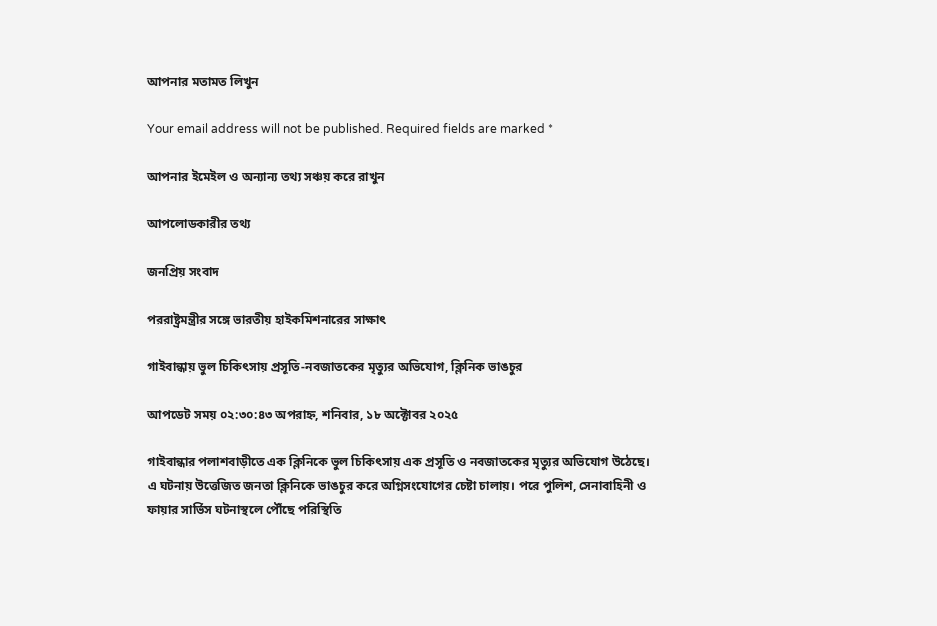আপনার মতামত লিখুন

Your email address will not be published. Required fields are marked *

আপনার ইমেইল ও অন্যান্য তথ্য সঞ্চয় করে রাখুন

আপলোডকারীর তথ্য

জনপ্রিয় সংবাদ

পররাষ্ট্রমন্ত্রীর সঙ্গে ভারতীয় হাইকমিশনারের সাক্ষাৎ

গাইবান্ধায় ভুল চিকিৎসায় প্রসূতি-নবজাতকের মৃত্যুর অভিযোগ, ক্লিনিক ভাঙচুর

আপডেট সময় ০২:৩০:৪৩ অপরাহ্ন, শনিবার, ১৮ অক্টোবর ২০২৫

গাইবান্ধার পলাশবাড়ীতে এক ক্লিনিকে ভুল চিকিৎসায় এক প্রসূতি ও নবজাতকের মৃত্যুর অভিযোগ উঠেছে। এ ঘটনায় উত্তেজিত জনতা ক্লিনিকে ভাঙচুর করে অগ্নিসংযোগের চেষ্টা চালায়। পরে পুলিশ, সেনাবাহিনী ও ফায়ার সার্ভিস ঘটনাস্থলে পৌঁছে পরিস্থিতি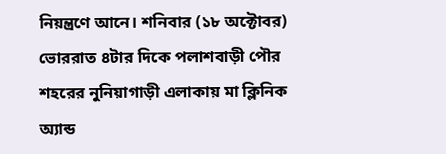নিয়ন্ত্রণে আনে। শনিবার (১৮ অক্টোবর) ভোররাত ৪টার দিকে পলাশবাড়ী পৌর শহরের নুনিয়াগাড়ী এলাকায় মা ক্লিনিক অ্যান্ড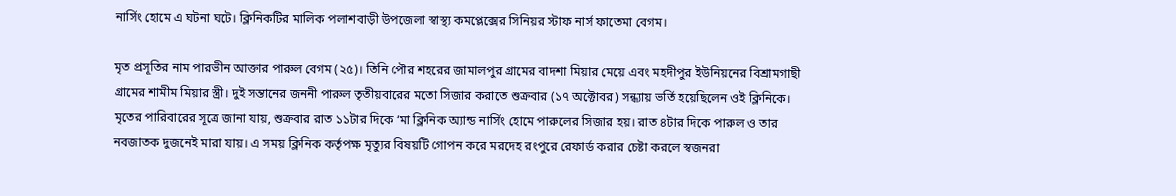নার্সিং হোমে এ ঘটনা ঘটে। ক্লিনিকটির মালিক পলাশবাড়ী উপজেলা স্বাস্থ্য কমপ্লেক্সের সিনিয়র স্টাফ নার্স ফাতেমা বেগম।

মৃত প্রসূতির নাম পারভীন আক্তার পারুল বেগম (২৫)। তিনি পৌর শহরের জামালপুর গ্রামের বাদশা মিয়ার মেয়ে এবং মহদীপুর ইউনিয়নের বিশ্রামগাছী গ্রামের শামীম মিয়ার স্ত্রী। দুই সন্তানের জননী পারুল তৃতীয়বারের মতো সিজার করাতে শুক্রবার (১৭ অক্টোবর) সন্ধ্যায় ভর্তি হয়েছিলেন ওই ক্লিনিকে। মৃতের পারিবারের সূত্রে জানা যায়, শুক্রবার রাত ১১টার দিকে ‘মা ক্লিনিক অ্যান্ড নার্সিং হোমে পারুলের সিজার হয়। রাত ৪টার দিকে পারুল ও তার নবজাতক দুজনেই মারা যায়। এ সময় ক্লিনিক কর্তৃপক্ষ মৃত্যুর বিষয়টি গোপন করে মরদেহ রংপুরে রেফার্ড করার চেষ্টা করলে স্বজনরা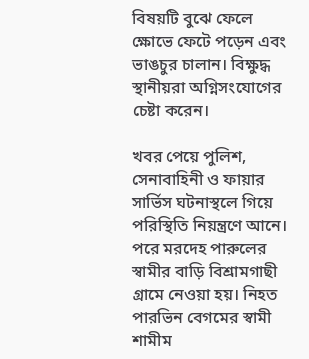বিষয়টি বুঝে ফেলে ক্ষোভে ফেটে পড়েন এবং ভাঙচুর চালান। বিক্ষুদ্ধ স্থানীয়রা অগ্নিসংযোগের চেষ্টা করেন।

খবর পেয়ে পুলিশ, সেনাবাহিনী ও ফায়ার সার্ভিস ঘটনাস্থলে গিয়ে পরিস্থিতি নিয়ন্ত্রণে আনে। পরে মরদেহ পারুলের স্বামীর বাড়ি বিশ্রামগাছী গ্রামে নেওয়া হয়। নিহত পারভিন বেগমের স্বামী শামীম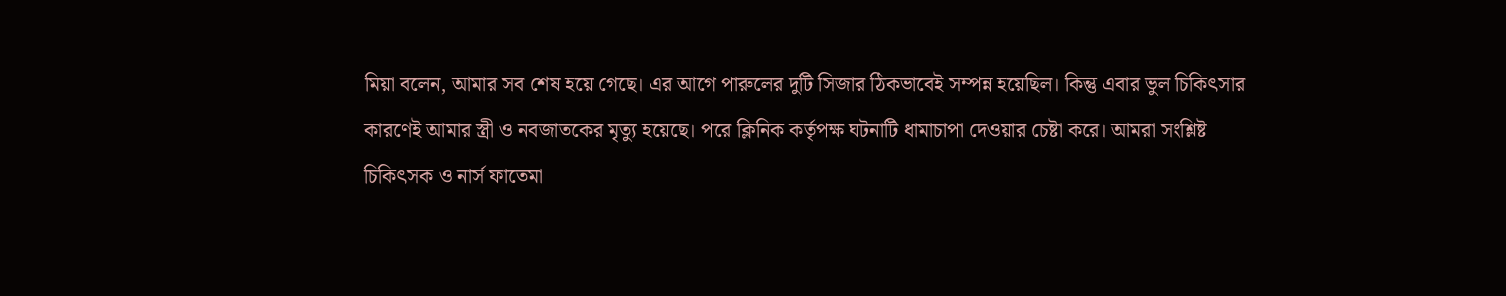মিয়া বলেন, আমার সব শেষ হয়ে গেছে। এর আগে পারুলের দুটি সিজার ঠিকভাবেই সম্পন্ন হয়েছিল। কিন্তু এবার ভুল চিকিৎসার কারণেই আমার স্ত্রী ও নবজাতকের মৃত্যু হয়েছে। পরে ক্লিনিক কর্তৃপক্ষ ঘটনাটি ধামাচাপা দেওয়ার চেষ্টা করে। আমরা সংশ্লিষ্ট চিকিৎসক ও নার্স ফাতেমা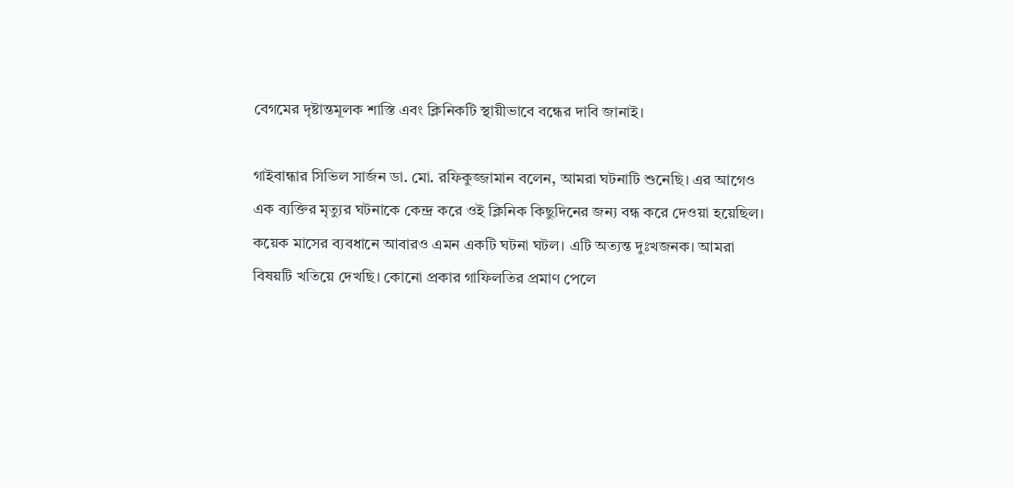বেগমের দৃষ্টান্তমূলক শাস্তি এবং ক্লিনিকটি স্থায়ীভাবে বন্ধের দাবি জানাই।

গাইবান্ধার সিভিল সার্জন ডা. মো. রফিকুজ্জামান বলেন, আমরা ঘটনাটি শুনেছি। এর আগেও এক ব্যক্তির মৃত্যুর ঘটনাকে কেন্দ্র করে ওই ক্লিনিক কিছুদিনের জন্য বন্ধ করে দেওয়া হয়েছিল। কয়েক মাসের ব্যবধানে আবারও এমন একটি ঘটনা ঘটল। এটি অত্যন্ত দুঃখজনক। আমরা বিষয়টি খতিয়ে দেখছি। কোনো প্রকার গাফিলতির প্রমাণ পেলে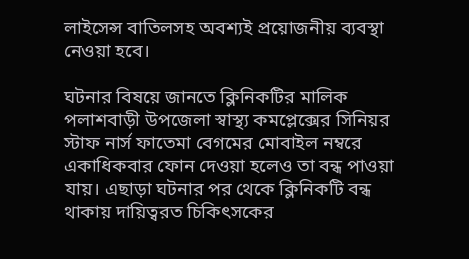লাইসেন্স বাতিলসহ অবশ্যই প্রয়োজনীয় ব্যবস্থা নেওয়া হবে।

ঘটনার বিষয়ে জানতে ক্লিনিকটির মালিক পলাশবাড়ী উপজেলা স্বাস্থ্য কমপ্লেক্সের সিনিয়র স্টাফ নার্স ফাতেমা বেগমের মোবাইল নম্বরে একাধিকবার ফোন দেওয়া হলেও তা বন্ধ পাওয়া যায়। এছাড়া ঘটনার পর থেকে ক্লিনিকটি বন্ধ থাকায় দায়িত্বরত চিকিৎসকের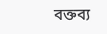বক্তব্য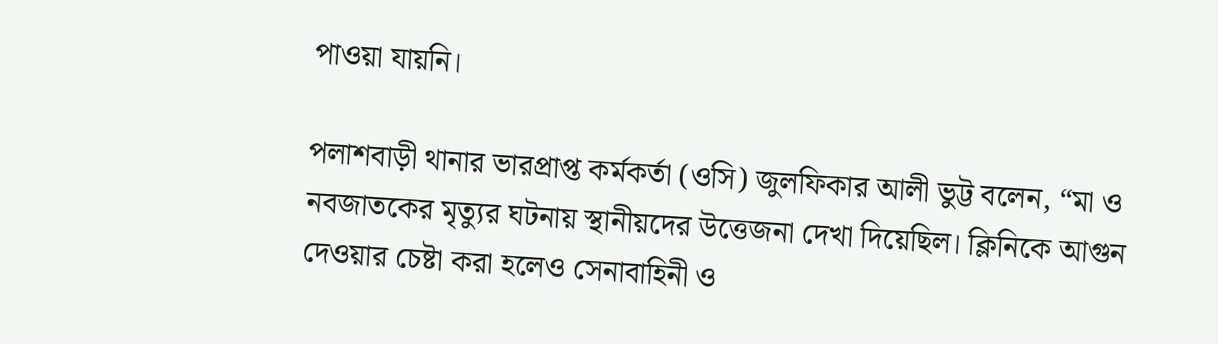পাওয়া যায়নি।

পলাশবাড়ী থানার ভারপ্রাপ্ত কর্মকর্তা (ওসি) জুলফিকার আলী ভুট্ট বলেন, “মা ও নবজাতকের মৃত্যুর ঘটনায় স্থানীয়দের উত্তেজনা দেখা দিয়েছিল। ক্লিনিকে আগুন দেওয়ার চেষ্টা করা হলেও সেনাবাহিনী ও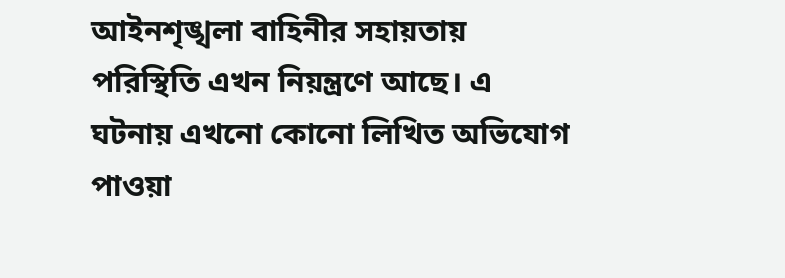আইনশৃঙ্খলা বাহিনীর সহায়তায় পরিস্থিতি এখন নিয়ন্ত্রণে আছে। এ ঘটনায় এখনো কোনো লিখিত অভিযোগ পাওয়া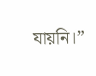যায়নি।”